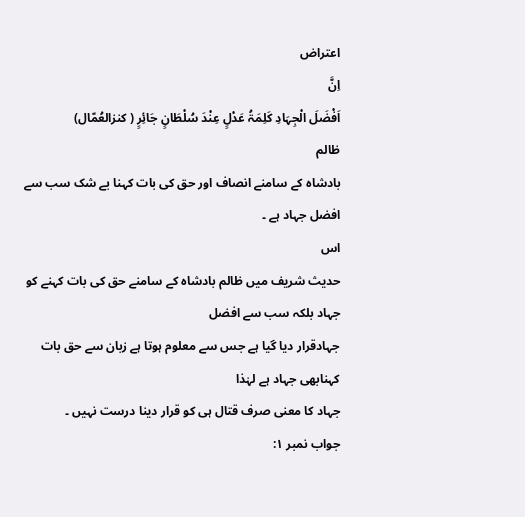اعتراض
اِنَّ
اَفْضَلَ الْجِہَادِ کَلِمَۃُ عَدْلٍ عِنْدَ سُلْطَانٍ جَائِرٍ ( کنزالعُمّال)
ظالم
بادشاہ کے سامنے انصاف اور حق کی بات کہنا بے شک سب سے افضل جہاد ہے ۔
اس
حدیث شریف میں ظالم بادشاہ کے سامنے حق کی بات کہنے کو جہاد بلکہ سب سے افضل
جہادقرار دیا گیا ہے جس سے معلوم ہوتا ہے زبان سے حق بات کہنابھی جہاد ہے لہٰذا
جہاد کا معنی صرف قتال ہی کو قرار دینا درست نہیں ۔
جواب نمبر ۱: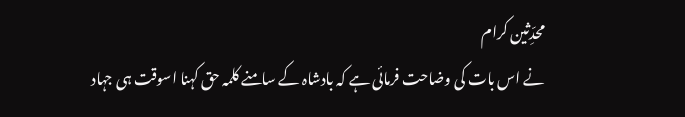محدِّثین کرام
نے اس بات کی وضاحت فرمائی ہے کہ بادشاہ کے سامنے کلمہ حق کہنا اسوقت ہی جہاد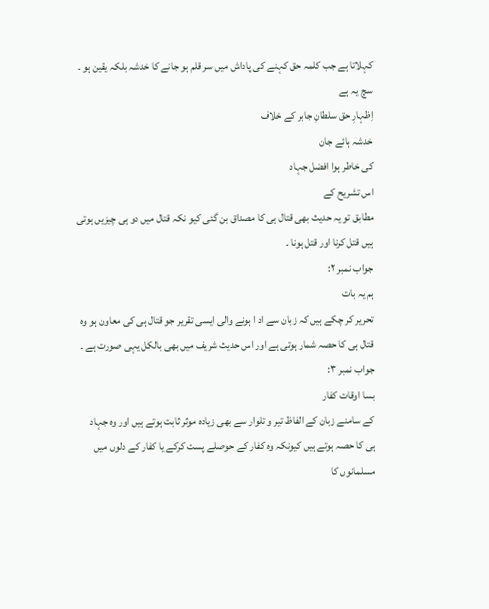کہلاتا ہے جب کلمہ حق کہنے کی پاداش میں سر قلم ہو جانے کا خدشہ بلکہ یقین ہو ۔
سچ یہ ہے
اِظہارِ حق سلطانِ جابر کے خلاف
خدشہ ہائے جان
کی خاطر ہوا افضل جہاد
اس تشریح کے
مطابق تو یہ حدیث بھی قتال ہی کا مصداق بن گئی کیو نکہ قتال میں دو ہی چیزیں ہوتی
ہیں قتل کرنا اور قتل ہونا ۔
جواب نمبر ۲:
ہم یہ بات
تحریر کر چکے ہیں کہ زبان سے اد ا ہونے والی ایسی تقریر جو قتال ہی کی معاون ہو وہ
قتال ہی کا حصہ شمار ہوتی ہے اور اس حدیث شریف میں بھی بالکل یہی صورت ہے ۔
جواب نمبر ۳:
بسا اوقات کفار
کے سامنے زبان کے الفاظ تیر و تلوار سے بھی زیادہ موثر ثابت ہوتے ہیں اور وہ جہاد
ہی کا حصہ ہوتے ہیں کیونکہ وہ کفار کے حوصلے پست کرکے یا کفار کے دلوں میں
مسلمانوں کا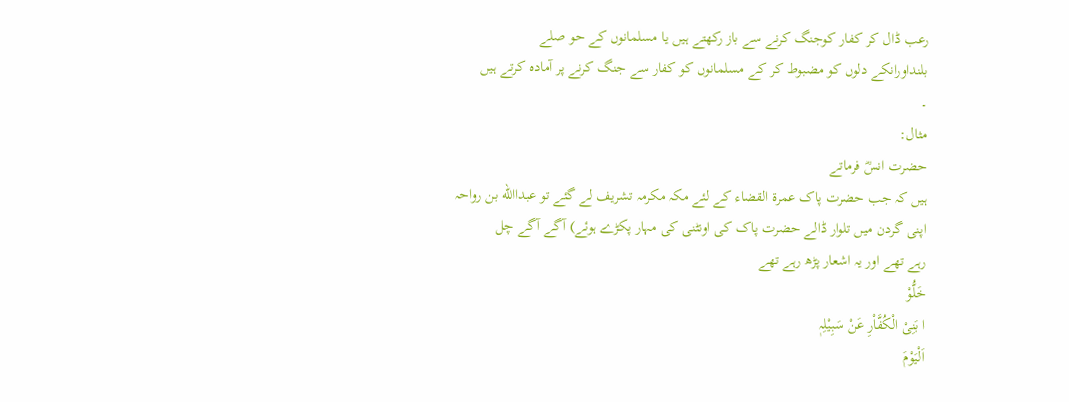رعب ڈال کر کفار کوجنگ کرنے سے باز رکھتے ہیں یا مسلمانوں کے حو صلے
بلنداورانکے دلوں کو مضبوط کر کے مسلمانوں کو کفار سے جنگ کرنے پر آمادہ کرتے ہیں
۔
مثال:
حضرت انسؓ فرماتے
ہیں کہ جب حضرت پاک عمرۃ القضاء کے لئے مکہ مکرمہ تشریف لے گئے تو عبداالله بن رواحہ
اپنی گردن میں تلوار ڈالے حضرت پاک کی اونٹنی کی مہار پکڑے ہوئے) آگے آگے چل
رہے تھے اور یہ اشعار پڑھ رہے تھے
خَلُّوْ
ا بَنِیْ الْکُفَّاْرِ عَنْ سَبِیْلِہٖ
اَلْیَوْمَ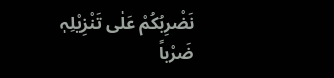نَضْرِبُکُمْ عَلٰی تَنْزِیْلِہٖ
ضَرْباً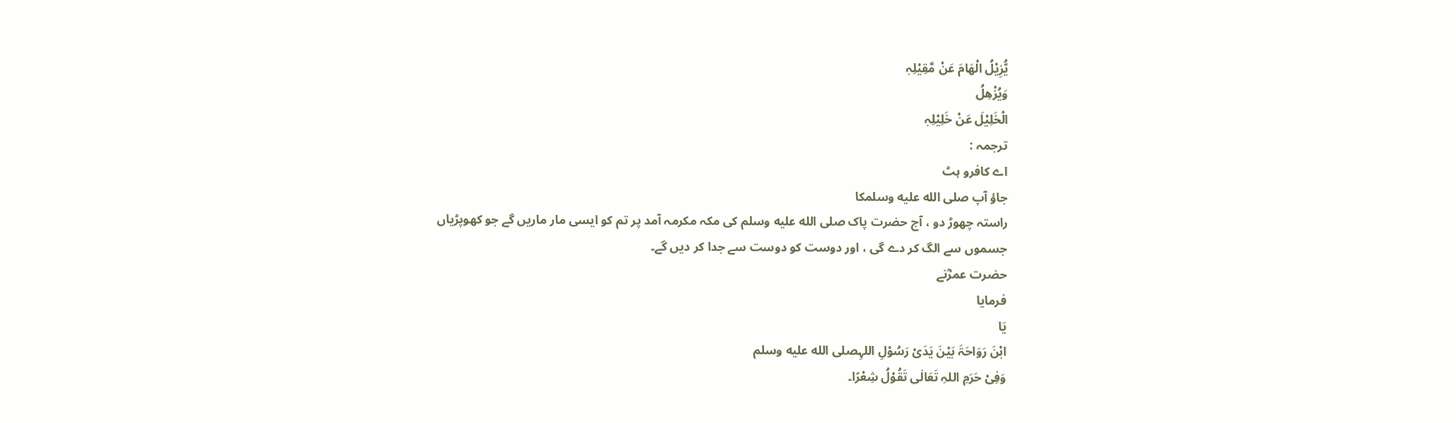یُّزِیْلُ الْھَامَ عَنْ مَّقِیْلِہٖ
وَیُزْھِلُ
الْخَلِیْلَ عَنْ خَلِیْلِہٖ
ترجمہ :
اے کافرو ہٹ
جاؤ آپ صلى الله عليه وسلمکا
راستہ چھوڑ دو ، آج حضرت پاک صلى الله عليه وسلم کی مکہ مکرمہ آمد پر تم کو ایسی مار ماریں گے جو کھوپڑیاں
جسموں سے الگ کر دے گی ، اور دوست کو دوست سے جدا کر دیں گے۔
حضرت عمرؓنے
فرمایا
یَا
ابْنَ رَوَاحَۃَ بَیْنَ یَدَیْ رَسُوْلِ اللہِصلى الله عليه وسلم
وَفِیْ حَرَمِ اللہِ تَعَالٰی تَقُوْلُ شِعْرًا۔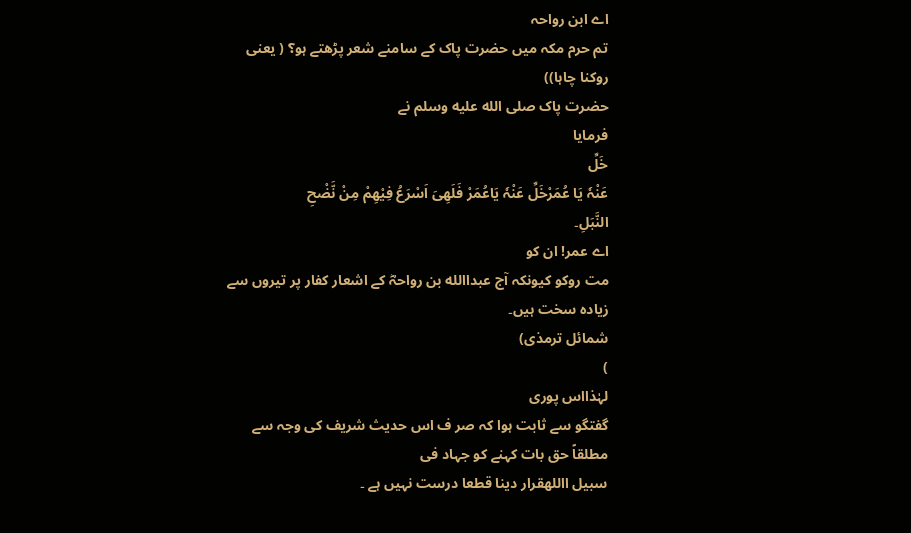اے ابن رواحہ
تم حرم مکہ میں حضرت پاک کے سامنے شعر پڑھتے ہو؟ ( یعنی روکنا چاہا))
حضرت پاک صلى الله عليه وسلم نے
فرمایا
خَلِّ
عَنْہٗ یَا عُمَرْخَلِّ عَنْہٗ یَاعُمَرْ فَلَھِیَ اَسْرَعُ فِیْھِمْ مِنْ نَّضْحِ
النَّبَلِ۔
اے عمر! ان کو
مت روکو کیونکہ آج عبداالله بن رواحہؓ کے اشعار کفار پر تیروں سے زیادہ سخت ہیں۔
شمائل ترمذی)
)
لہٰذااس پوری
گفتگو سے ثابت ہوا کہ صر ف اس حدیث شریف کی وجہ سے مطلقاً حق بات کہنے کو جہاد فی
سبیل االلهقرار دینا قطعا درست نہیں ہے ۔